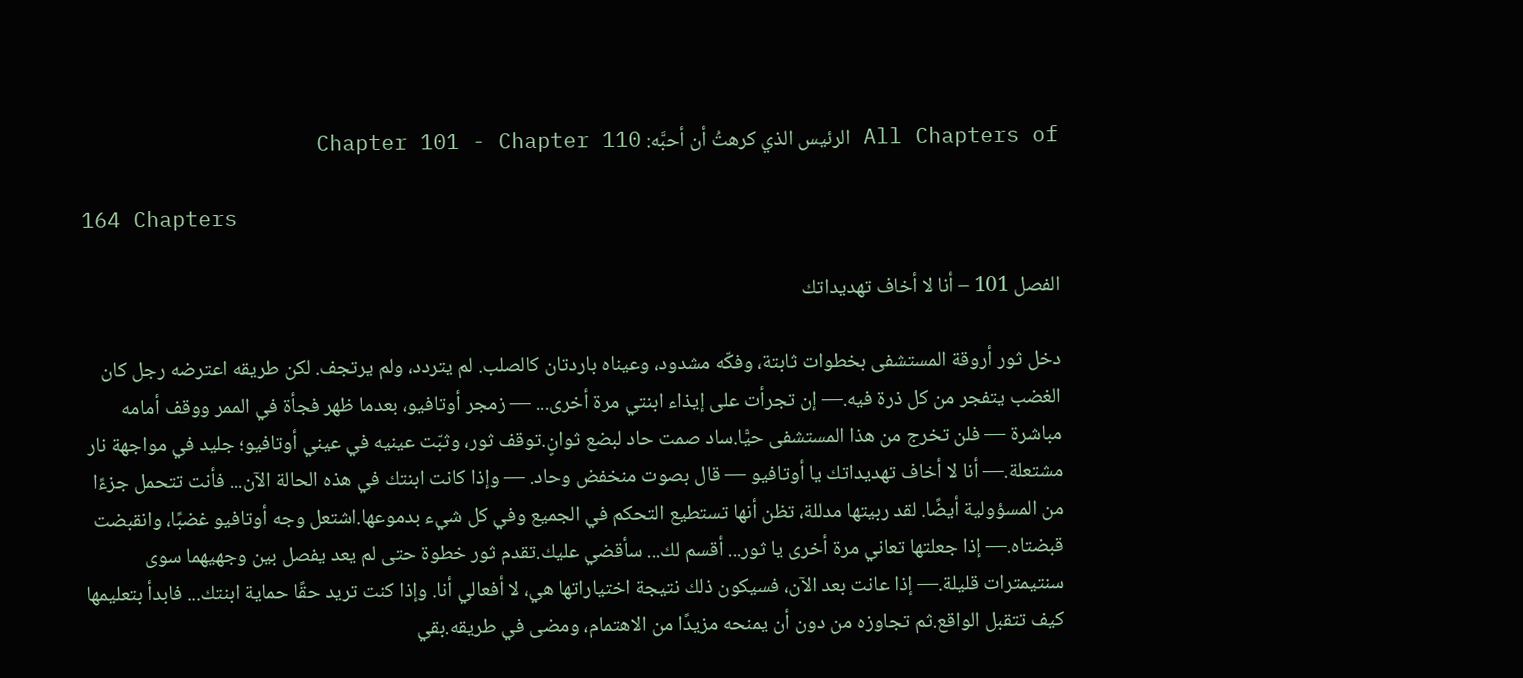All Chapters of الرئيس الذي كرهتُ أن أحبَّه: Chapter 101 - Chapter 110

164 Chapters

الفصل 101 – أنا لا أخاف تهديداتك

دخل ثور أروقة المستشفى بخطوات ثابتة، وفكّه مشدود، وعيناه باردتان كالصلب. لم يتردد، ولم يرتجف. لكن طريقه اعترضه رجل كان الغضب يتفجر من كل ذرة فيه.— إن تجرأت على إيذاء ابنتي مرة أخرى... — زمجر أوتافيو، بعدما ظهر فجأة في الممر ووقف أمامه مباشرة — فلن تخرج من هذا المستشفى حيًّا.ساد صمت حاد لبضع ثوانٍ.توقف ثور، وثبّت عينيه في عيني أوتافيو؛ جليد في مواجهة نار مشتعلة.— أنا لا أخاف تهديداتك يا أوتافيو — قال بصوت منخفض وحاد. — وإذا كانت ابنتك في هذه الحالة الآن... فأنت تتحمل جزءًا من المسؤولية أيضًا. لقد ربيتها مدللة، تظن أنها تستطيع التحكم في الجميع وفي كل شيء بدموعها.اشتعل وجه أوتافيو غضبًا، وانقبضت قبضتاه.— إذا جعلتها تعاني مرة أخرى يا ثور... أقسم لك... سأقضي عليك.تقدم ثور خطوة حتى لم يعد يفصل بين وجهيهما سوى سنتيمترات قليلة.— إذا عانت بعد الآن، فسيكون ذلك نتيجة اختياراتها هي، لا أفعالي أنا. وإذا كنت تريد حقًا حماية ابنتك... فابدأ بتعليمها كيف تتقبل الواقع.ثم تجاوزه من دون أن يمنحه مزيدًا من الاهتمام، ومضى في طريقه.بقي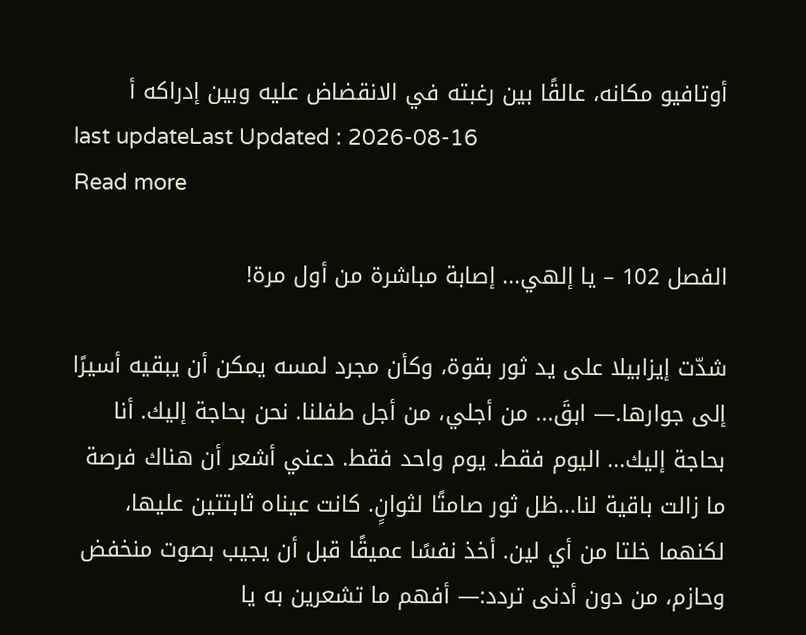أوتافيو مكانه، عالقًا بين رغبته في الانقضاض عليه وبين إدراكه أ
last updateLast Updated : 2026-08-16
Read more

الفصل 102 – يا إلهي... إصابة مباشرة من أول مرة!

شدّت إيزابيلا على يد ثور بقوة، وكأن مجرد لمسه يمكن أن يبقيه أسيرًا إلى جوارها.— ابقَ... من أجلي، من أجل طفلنا. نحن بحاجة إليك. أنا بحاجة إليك... اليوم فقط. يوم واحد فقط. دعني أشعر أن هناك فرصة ما زالت باقية لنا...ظل ثور صامتًا لثوانٍ. كانت عيناه ثابتتين عليها، لكنهما خلتا من أي لين. أخذ نفسًا عميقًا قبل أن يجيب بصوت منخفض وحازم، من دون أدنى تردد:— أفهم ما تشعرين به يا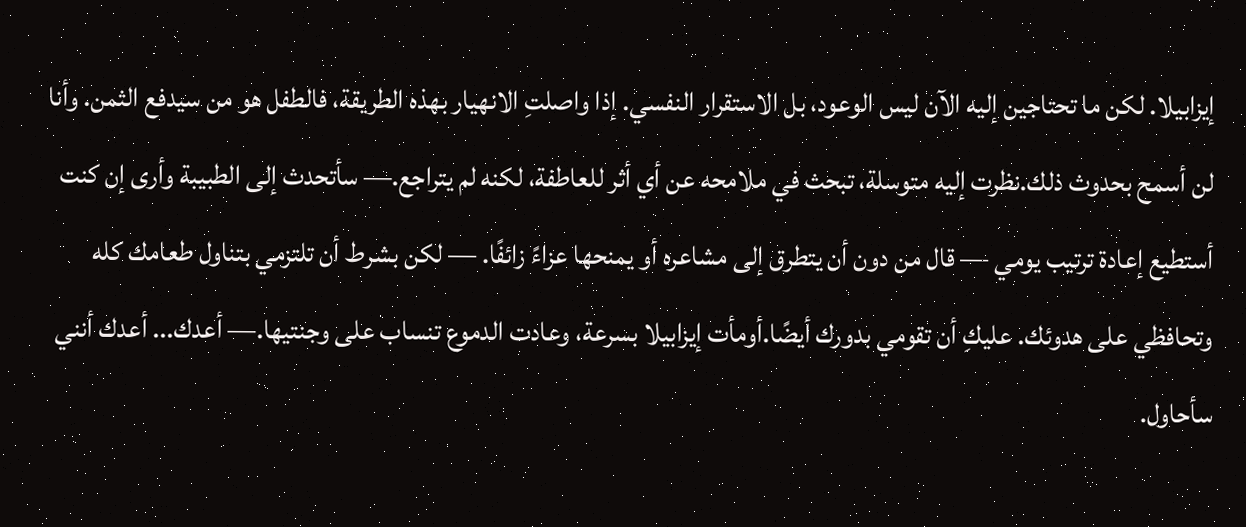إيزابيلا. لكن ما تحتاجين إليه الآن ليس الوعود، بل الاستقرار النفسي. إذا واصلتِ الانهيار بهذه الطريقة، فالطفل هو من سيدفع الثمن. وأنا لن أسمح بحدوث ذلك.نظرت إليه متوسلة، تبحث في ملامحه عن أي أثر للعاطفة، لكنه لم يتراجع.— سأتحدث إلى الطبيبة وأرى إن كنت أستطيع إعادة ترتيب يومي — قال من دون أن يتطرق إلى مشاعره أو يمنحها عزاءً زائفًا. — لكن بشرط أن تلتزمي بتناول طعامك كله وتحافظي على هدوئك. عليكِ أن تقومي بدورك أيضًا.أومأت إيزابيلا بسرعة، وعادت الدموع تنساب على وجنتيها.— أعدك... أعدك أنني سأحاول.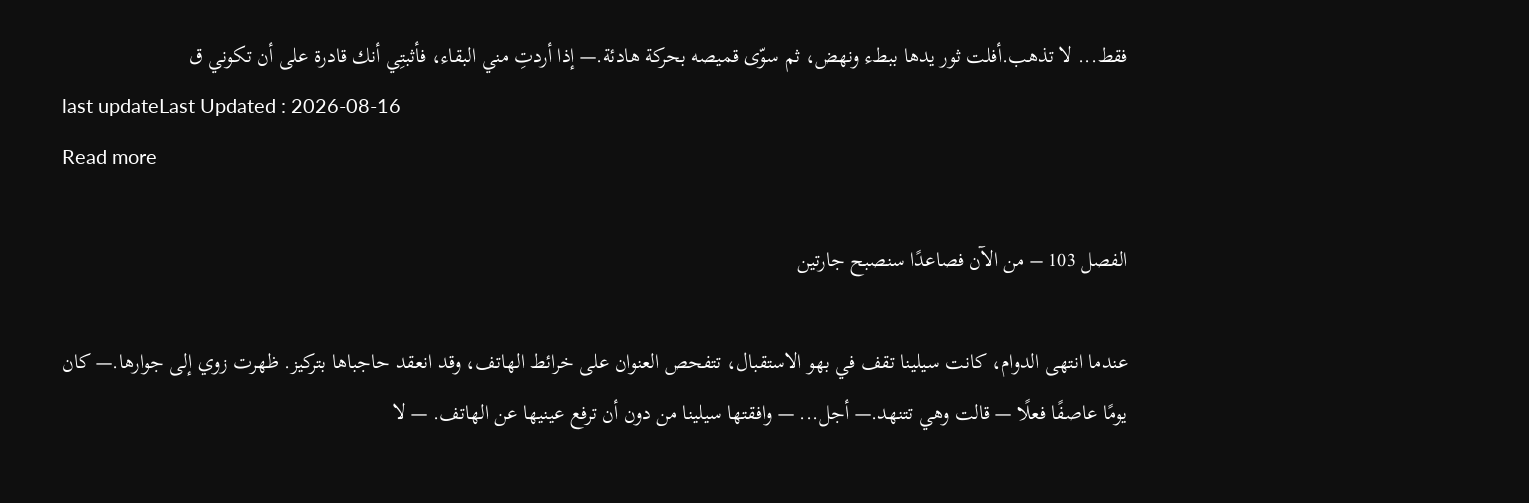فقط... لا تذهب.أفلت ثور يدها ببطء ونهض، ثم سوّى قميصه بحركة هادئة.— إذا أردتِ مني البقاء، فأثبتِي أنك قادرة على أن تكوني ق
last updateLast Updated : 2026-08-16
Read more

الفصل 103 – من الآن فصاعدًا سنصبح جارتين

عندما انتهى الدوام، كانت سيلينا تقف في بهو الاستقبال، تتفحص العنوان على خرائط الهاتف، وقد انعقد حاجباها بتركيز. ظهرت زوي إلى جوارها.— كان يومًا عاصفًا فعلًا — قالت وهي تتنهد.— أجل... — وافقتها سيلينا من دون أن ترفع عينيها عن الهاتف. — لا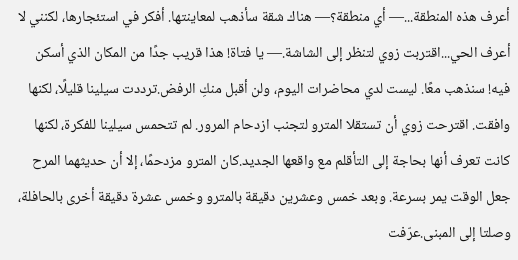أعرف هذه المنطقة...— أي منطقة؟— هناك شقة سأذهب لمعاينتها. أفكر في استئجارها، لكنني لا أعرف الحي...اقتربت زوي لتنظر إلى الشاشة.— يا فتاة! هذا قريب جدًا من المكان الذي أسكن فيه! سنذهب معًا. ليست لدي محاضرات اليوم، ولن أقبل منكِ الرفض.ترددت سيلينا قليلًا، لكنها وافقت. اقترحت زوي أن تستقلا المترو لتجنب ازدحام المرور. لم تتحمس سيلينا للفكرة، لكنها كانت تعرف أنها بحاجة إلى التأقلم مع واقعها الجديد.كان المترو مزدحمًا، إلا أن حديثهما المرح جعل الوقت يمر بسرعة. وبعد خمس وعشرين دقيقة بالمترو وخمس عشرة دقيقة أخرى بالحافلة، وصلتا إلى المبنى.عرّفت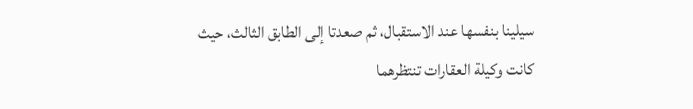سيلينا بنفسها عند الاستقبال، ثم صعدتا إلى الطابق الثالث، حيث كانت وكيلة العقارات تنتظرهما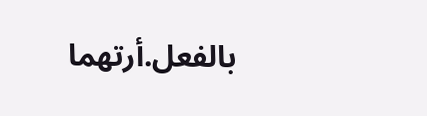بالفعل.أرتهما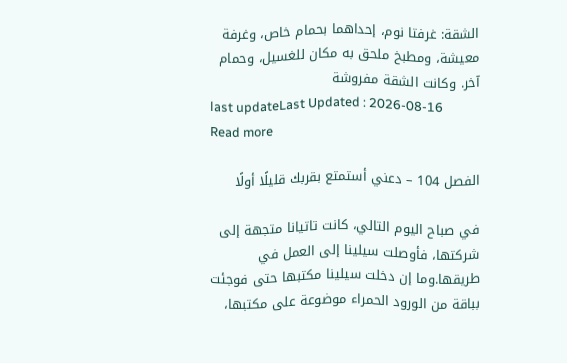الشقة: غرفتا نوم، إحداهما بحمام خاص، وغرفة معيشة، ومطبخ ملحق به مكان للغسيل، وحمام آخر. وكانت الشقة مفروشة
last updateLast Updated : 2026-08-16
Read more

الفصل 104 – دعني أستمتع بقربك قليلًا أولًا

في صباح اليوم التالي، كانت تاتيانا متجهة إلى شركتها، فأوصلت سيلينا إلى العمل في طريقها.وما إن دخلت سيلينا مكتبها حتى فوجئت بباقة من الورود الحمراء موضوعة على مكتبها،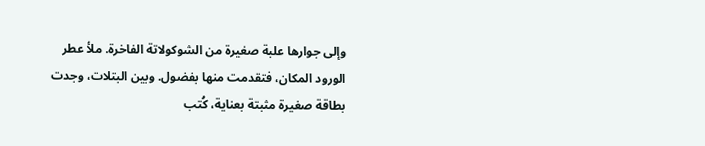وإلى جوارها علبة صغيرة من الشوكولاتة الفاخرة. ملأ عطر الورود المكان، فتقدمت منها بفضول. وبين البتلات، وجدت بطاقة صغيرة مثبتة بعناية، كُتب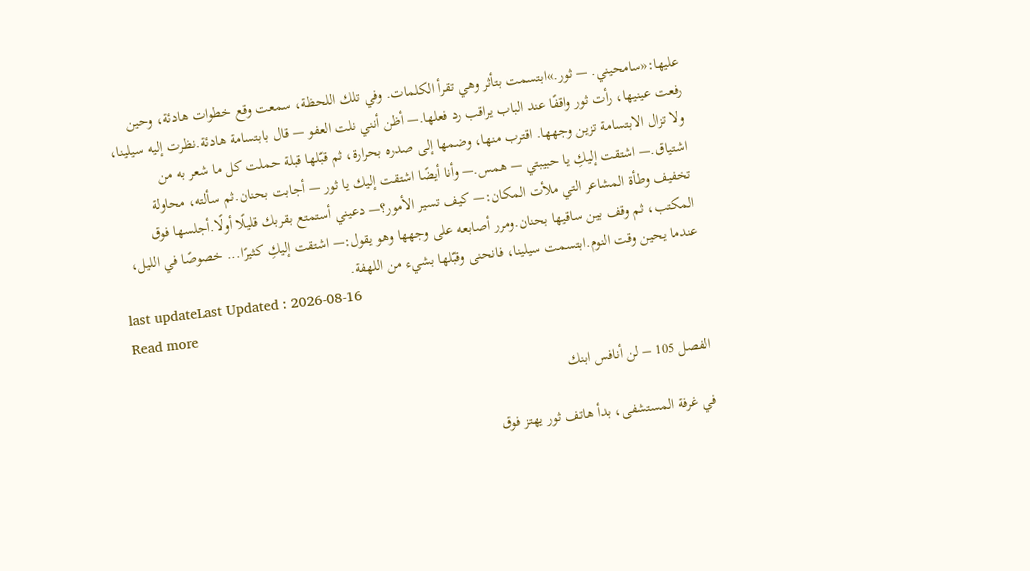عليها:«سامحيني. — ثور.»ابتسمت بتأثر وهي تقرأ الكلمات. وفي تلك اللحظة، سمعت وقع خطوات هادئة، وحين رفعت عينيها، رأت ثور واقفًا عند الباب يراقب رد فعلها.— أظن أنني نلت العفو — قال بابتسامة هادئة.نظرت إليه سيلينا، ولا تزال الابتسامة تزين وجهها. اقترب منها، وضمها إلى صدره بحرارة، ثم قبّلها قبلة حملت كل ما شعر به من اشتياق.— اشتقت إليكِ يا حبيبتي — همس.— وأنا أيضًا اشتقت إليك يا ثور — أجابت بحنان.ثم سألته، محاولة تخفيف وطأة المشاعر التي ملأت المكان:— كيف تسير الأمور؟— دعيني أستمتع بقربك قليلًا أولًا.أجلسها فوق المكتب، ثم وقف بين ساقيها بحنان.ومرر أصابعه على وجهها وهو يقول:— اشتقت إليكِ كثيرًا... خصوصًا في الليل، عندما يحين وقت النوم.ابتسمت سيلينا، فانحنى وقبّلها بشيء من اللهفة.
last updateLast Updated : 2026-08-16
Read more

الفصل 105 – لن أنافس ابنك

في غرفة المستشفى، بدأ هاتف ثور يهتز فوق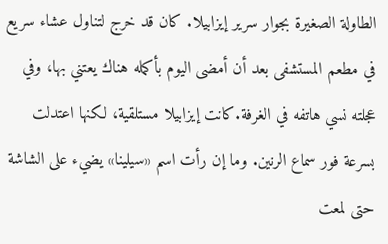الطاولة الصغيرة بجوار سرير إيزابيلا. كان قد خرج لتناول عشاء سريع في مطعم المستشفى بعد أن أمضى اليوم بأكمله هناك يعتني بها، وفي عجلته نسي هاتفه في الغرفة.كانت إيزابيلا مستلقية، لكنها اعتدلت بسرعة فور سماع الرنين. وما إن رأت اسم «سيلينا» يضيء على الشاشة حتى لمعت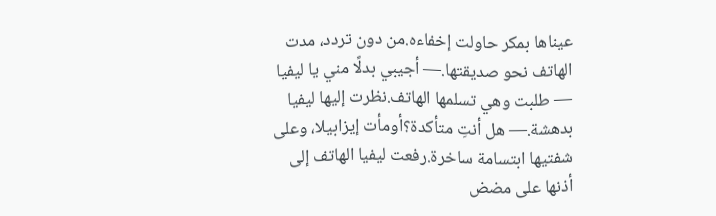عيناها بمكر حاولت إخفاءه.من دون تردد، مدت الهاتف نحو صديقتها.— أجيبي بدلًا مني يا ليفيا — طلبت وهي تسلمها الهاتف.نظرت إليها ليفيا بدهشة.— هل أنتِ متأكدة؟أومأت إيزابيلا، وعلى شفتيها ابتسامة ساخرة.رفعت ليفيا الهاتف إلى أذنها على مضض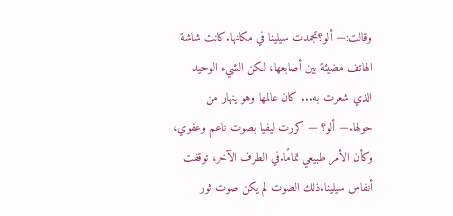وقالت:— ألو؟تجمدت سيلينا في مكانها.كانت شاشة الهاتف مضيئة بين أصابعها، لكن الشيء الوحيد الذي شعرت به... كان عالمها وهو ينهار من حولها.— ألو؟ — كررت ليفيا بصوت ناعم وعفوي، وكأن الأمر طبيعي تمامًا.في الطرف الآخر، توقفت أنفاس سيلينا.ذلك الصوت لم يكن صوت ثور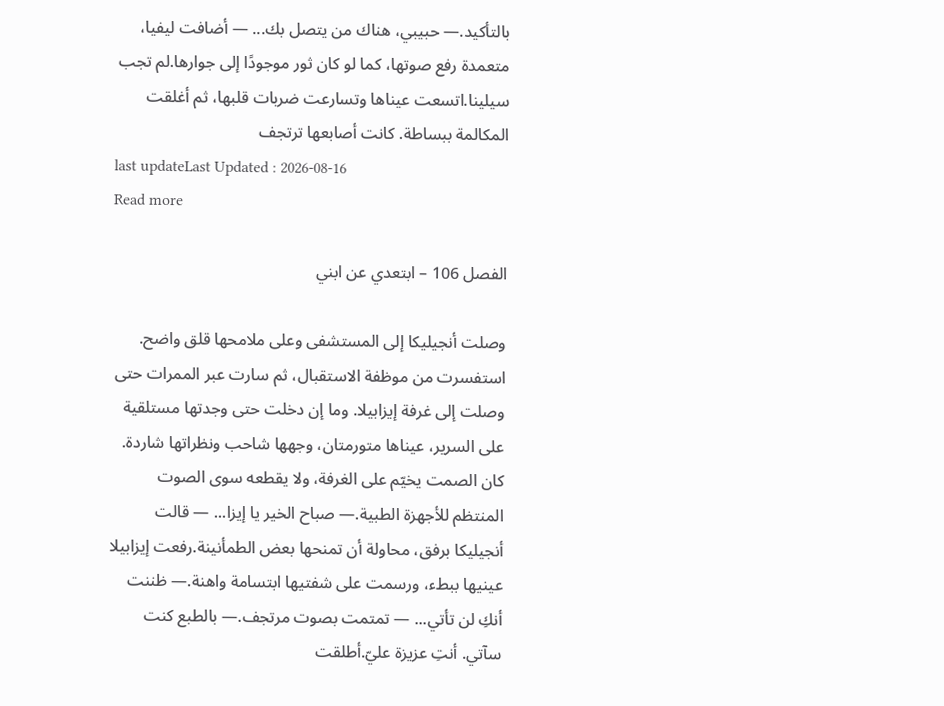بالتأكيد.— حبيبي، هناك من يتصل بك... — أضافت ليفيا، متعمدة رفع صوتها، كما لو كان ثور موجودًا إلى جوارها.لم تجب سيلينا.اتسعت عيناها وتسارعت ضربات قلبها، ثم أغلقت المكالمة ببساطة. كانت أصابعها ترتجف
last updateLast Updated : 2026-08-16
Read more

الفصل 106 – ابتعدي عن ابني

وصلت أنجيليكا إلى المستشفى وعلى ملامحها قلق واضح. استفسرت من موظفة الاستقبال، ثم سارت عبر الممرات حتى وصلت إلى غرفة إيزابيلا. وما إن دخلت حتى وجدتها مستلقية على السرير، عيناها متورمتان، وجهها شاحب ونظراتها شاردة. كان الصمت يخيّم على الغرفة، ولا يقطعه سوى الصوت المنتظم للأجهزة الطبية.— صباح الخير يا إيزا... — قالت أنجيليكا برفق، محاولة أن تمنحها بعض الطمأنينة.رفعت إيزابيلا عينيها ببطء، ورسمت على شفتيها ابتسامة واهنة.— ظننت أنكِ لن تأتي... — تمتمت بصوت مرتجف.— بالطبع كنت سآتي. أنتِ عزيزة عليّ.أطلقت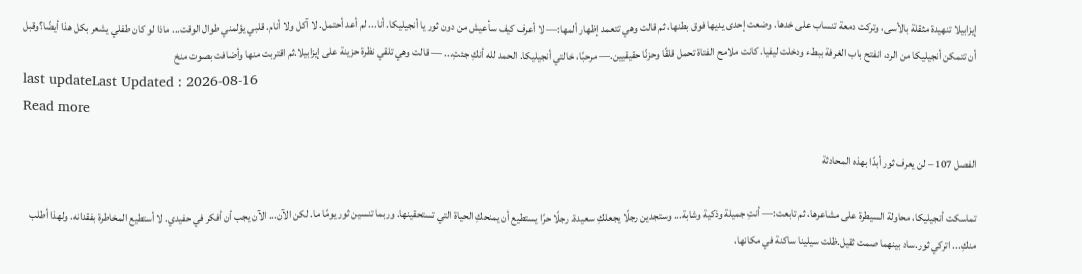إيزابيلا تنهيدة مثقلة بالأسى، وتركت دمعة تنساب على خدها. وضعت إحدى يديها فوق بطنها، ثم قالت وهي تتعمد إظهار ألمها:— لا أعرف كيف سأعيش من دون ثور يا أنجيليكا. أنا... لم أعد أحتمل. لا آكل ولا أنام. قلبي يؤلمني طوال الوقت... ماذا لو كان طفلي يشعر بكل هذا أيضًا؟وقبل أن تتمكن أنجيليكا من الرد، انفتح باب الغرفة ببطء ودخلت ليفيا. كانت ملامح الفتاة تحمل قلقًا وحزنًا حقيقيين.— مرحبًا، خالتي أنجيليكا. الحمد لله أنكِ جئتِ... — قالت وهي تلقي نظرة حزينة على إيزابيلا.ثم اقتربت منها وأضافت بصوت منخ
last updateLast Updated : 2026-08-16
Read more

الفصل 107 – لن يعرف ثور أبدًا بهذه المحادثة

تماسكت أنجيليكا، محاولة السيطرة على مشاعرها، ثم تابعت:— أنتِ جميلة وذكية وشابة... وستجدين رجلًا يجعلكِ سعيدة. رجلًا حرًا يستطيع أن يمنحكِ الحياة التي تستحقينها. وربما تنسين ثور يومًا ما. لكن الآن... الآن يجب أن أفكر في حفيدي. لا أستطيع المخاطرة بفقدانه. ولهذا أطلب منكِ... اتركي ثور.ساد بينهما صمت ثقيل.ظلت سيلينا ساكنة في مكانها،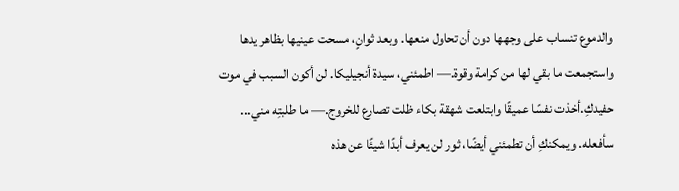والدموع تنساب على وجهها دون أن تحاول منعها. وبعد ثوانٍ، مسحت عينيها بظاهر يدها واستجمعت ما بقي لها من كرامة وقوة.— اطمئني، سيدة أنجيليكا. لن أكون السبب في موت حفيدكِ.أخذت نفسًا عميقًا وابتلعت شهقة بكاء ظلت تصارع للخروج.— ما طلبتِه مني... سأفعله. ويمكنكِ أن تطمئني أيضًا، ثور لن يعرف أبدًا شيئًا عن هذه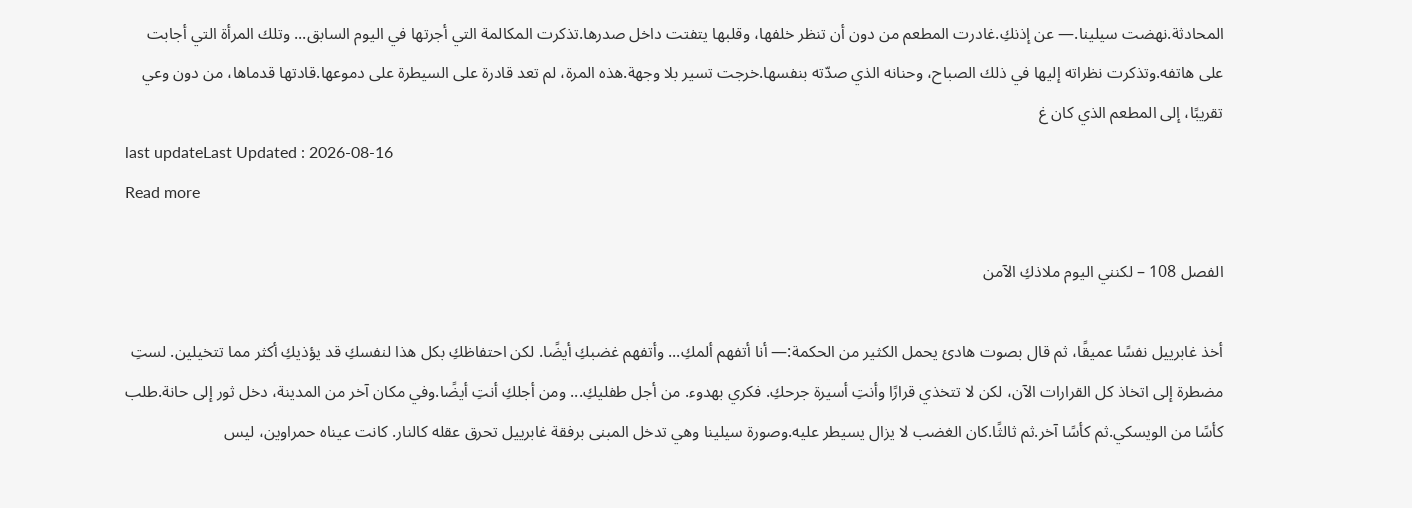المحادثة.نهضت سيلينا.— عن إذنكِ.غادرت المطعم من دون أن تنظر خلفها، وقلبها يتفتت داخل صدرها.تذكرت المكالمة التي أجرتها في اليوم السابق... وتلك المرأة التي أجابت على هاتفه.وتذكرت نظراته إليها في ذلك الصباح، وحنانه الذي صدّته بنفسها.خرجت تسير بلا وجهة.هذه المرة، لم تعد قادرة على السيطرة على دموعها.قادتها قدماها، من دون وعي تقريبًا، إلى المطعم الذي كان غ
last updateLast Updated : 2026-08-16
Read more

الفصل 108 – لكنني اليوم ملاذكِ الآمن

أخذ غابرييل نفسًا عميقًا، ثم قال بصوت هادئ يحمل الكثير من الحكمة:— أنا أتفهم ألمكِ... وأتفهم غضبكِ أيضًا. لكن احتفاظكِ بكل هذا لنفسكِ قد يؤذيكِ أكثر مما تتخيلين. لستِ مضطرة إلى اتخاذ كل القرارات الآن، لكن لا تتخذي قرارًا وأنتِ أسيرة جرحكِ. فكري بهدوء. من أجل طفليكِ... ومن أجلكِ أنتِ أيضًا.وفي مكان آخر من المدينة، دخل ثور إلى حانة.طلب كأسًا من الويسكي.ثم كأسًا آخر.ثم ثالثًا.كان الغضب لا يزال يسيطر عليه.وصورة سيلينا وهي تدخل المبنى برفقة غابرييل تحرق عقله كالنار. كانت عيناه حمراوين، ليس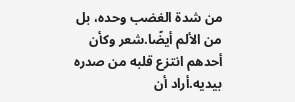من شدة الغضب وحده، بل من الألم أيضًا.شعر وكأن أحدهم انتزع قلبه من صدره بيديه.أراد أن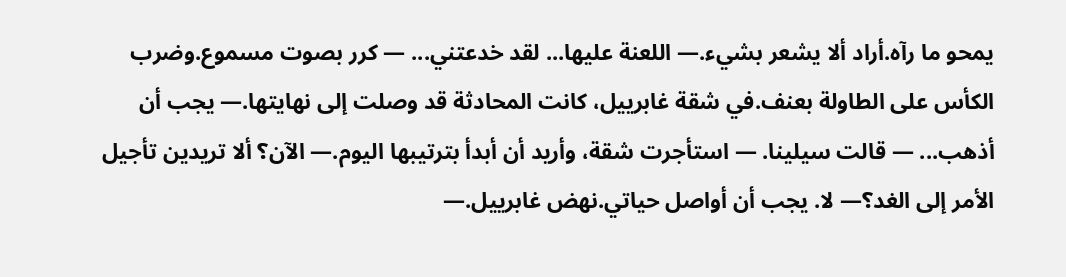يمحو ما رآه.أراد ألا يشعر بشيء.— اللعنة عليها... لقد خدعتني... — كرر بصوت مسموع.وضرب الكأس على الطاولة بعنف.في شقة غابرييل، كانت المحادثة قد وصلت إلى نهايتها.— يجب أن أذهب... — قالت سيلينا. — استأجرت شقة، وأريد أن أبدأ بترتيبها اليوم.— الآن؟ ألا تريدين تأجيل الأمر إلى الغد؟— لا. يجب أن أواصل حياتي.نهض غابرييل.—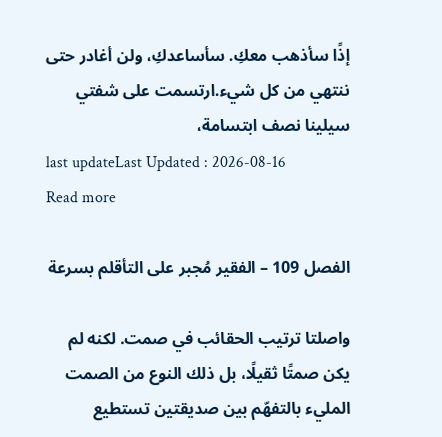إذًا سأذهب معكِ. سأساعدكِ، ولن أغادر حتى ننتهي من كل شيء.ارتسمت على شفتي سيلينا نصف ابتسامة،
last updateLast Updated : 2026-08-16
Read more

الفصل 109 – الفقير مُجبر على التأقلم بسرعة

واصلتا ترتيب الحقائب في صمت. لكنه لم يكن صمتًا ثقيلًا، بل ذلك النوع من الصمت المليء بالتفهّم بين صديقتين تستطيع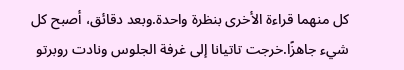كل منهما قراءة الأخرى بنظرة واحدة.وبعد دقائق، أصبح كل شيء جاهزًا.خرجت تاتيانا إلى غرفة الجلوس ونادت روبرتو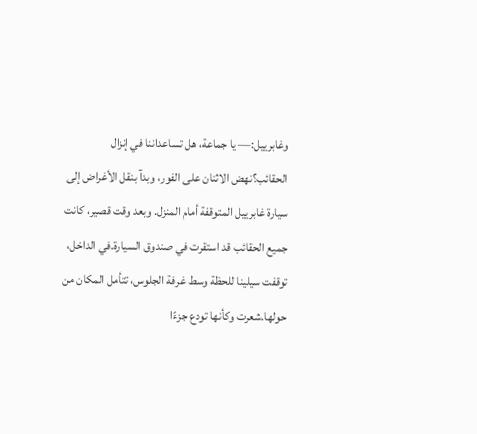وغابرييل:— يا جماعة، هل تساعداننا في إنزال الحقائب؟نهض الاثنان على الفور، وبدآ بنقل الأغراض إلى سيارة غابرييل المتوقفة أمام المنزل. وبعد وقت قصير، كانت جميع الحقائب قد استقرت في صندوق السيارة.في الداخل، توقفت سيلينا للحظة وسط غرفة الجلوس، تتأمل المكان من حولها.شعرت وكأنها تودع جزءًا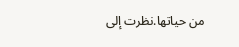من حياتها.نظرت إلى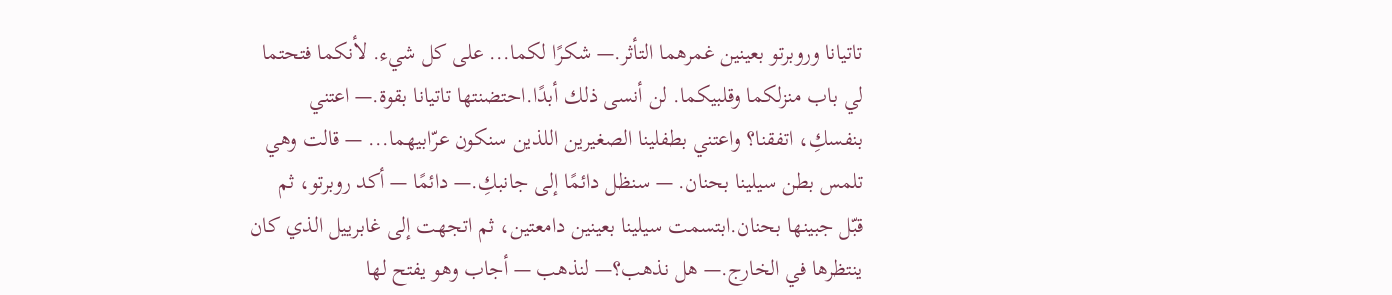تاتيانا وروبرتو بعينين غمرهما التأثر.— شكرًا لكما... على كل شيء. لأنكما فتحتما لي باب منزلكما وقلبيكما. لن أنسى ذلك أبدًا.احتضنتها تاتيانا بقوة.— اعتني بنفسكِ، اتفقنا؟ واعتني بطفلينا الصغيرين اللذين سنكون عرّابيهما... — قالت وهي تلمس بطن سيلينا بحنان. — سنظل دائمًا إلى جانبكِ.— دائمًا — أكد روبرتو، ثم قبّل جبينها بحنان.ابتسمت سيلينا بعينين دامعتين، ثم اتجهت إلى غابرييل الذي كان ينتظرها في الخارج.— هل نذهب؟— لنذهب — أجاب وهو يفتح لها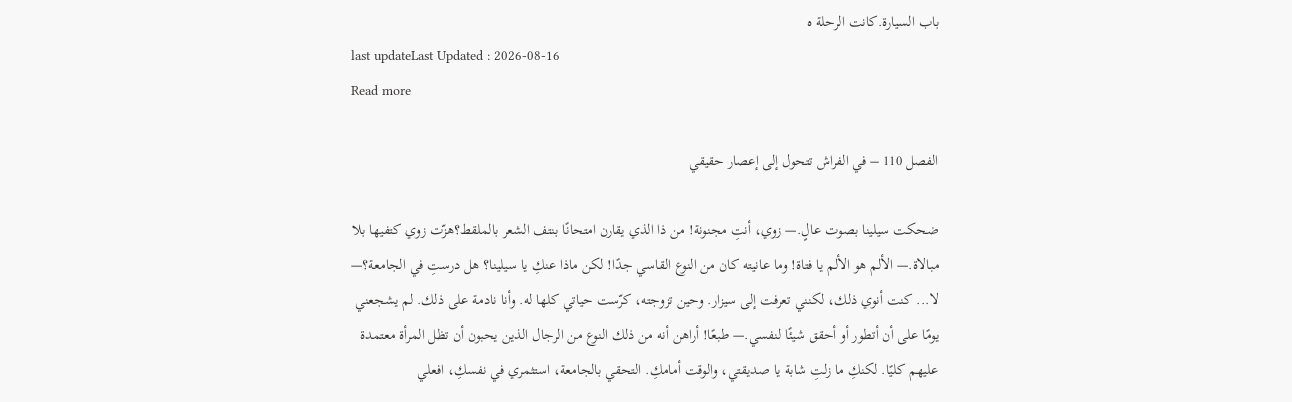باب السيارة.كانت الرحلة ه
last updateLast Updated : 2026-08-16
Read more

الفصل 110 – في الفراش تتحول إلى إعصار حقيقي

ضحكت سيلينا بصوت عالٍ.— زوي، أنتِ مجنونة! من ذا الذي يقارن امتحانًا بنتف الشعر بالملقط؟هزّت زوي كتفيها بلا مبالاة.— الألم هو الألم يا فتاة! وما عانيته كان من النوع القاسي جدًا! لكن ماذا عنكِ يا سيلينا؟ هل درستِ في الجامعة؟— لا... كنت أنوي ذلك، لكنني تعرفت إلى سيزار. وحين تزوجته، كرّست حياتي كلها له. وأنا نادمة على ذلك. لم يشجعني يومًا على أن أتطور أو أحقق شيئًا لنفسي.— طبعًا! أراهن أنه من ذلك النوع من الرجال الذين يحبون أن تظل المرأة معتمدة عليهم كليًا. لكنكِ ما زلتِ شابة يا صديقتي، والوقت أمامكِ. التحقي بالجامعة، استثمري في نفسكِ، افعلي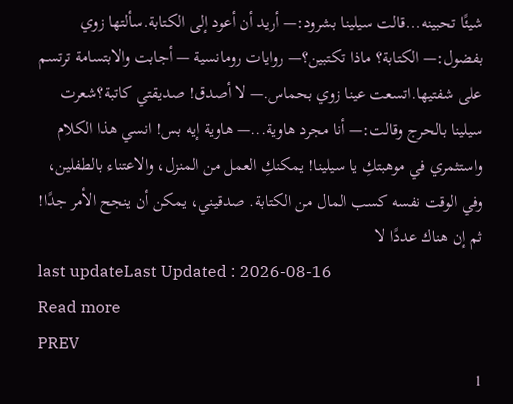شيئًا تحبينه...قالت سيلينا بشرود:— أريد أن أعود إلى الكتابة.سألتها زوي بفضول:— الكتابة؟ ماذا تكتبين؟— روايات رومانسية — أجابت والابتسامة ترتسم على شفتيها.اتسعت عينا زوي بحماس.— لا أصدق! صديقتي كاتبة؟شعرت سيلينا بالحرج وقالت:— أنا مجرد هاوية...— هاوية إيه بس! انسي هذا الكلام واستثمري في موهبتكِ يا سيلينا! يمكنكِ العمل من المنزل، والاعتناء بالطفلين، وفي الوقت نفسه كسب المال من الكتابة. صدقيني، يمكن أن ينجح الأمر جدًا! ثم إن هناك عددًا لا
last updateLast Updated : 2026-08-16
Read more
PREV
1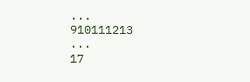...
910111213
...
17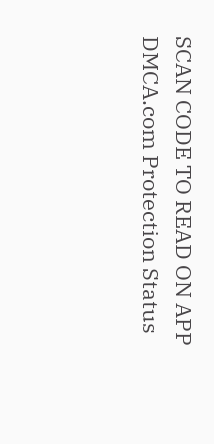SCAN CODE TO READ ON APP
DMCA.com Protection Status